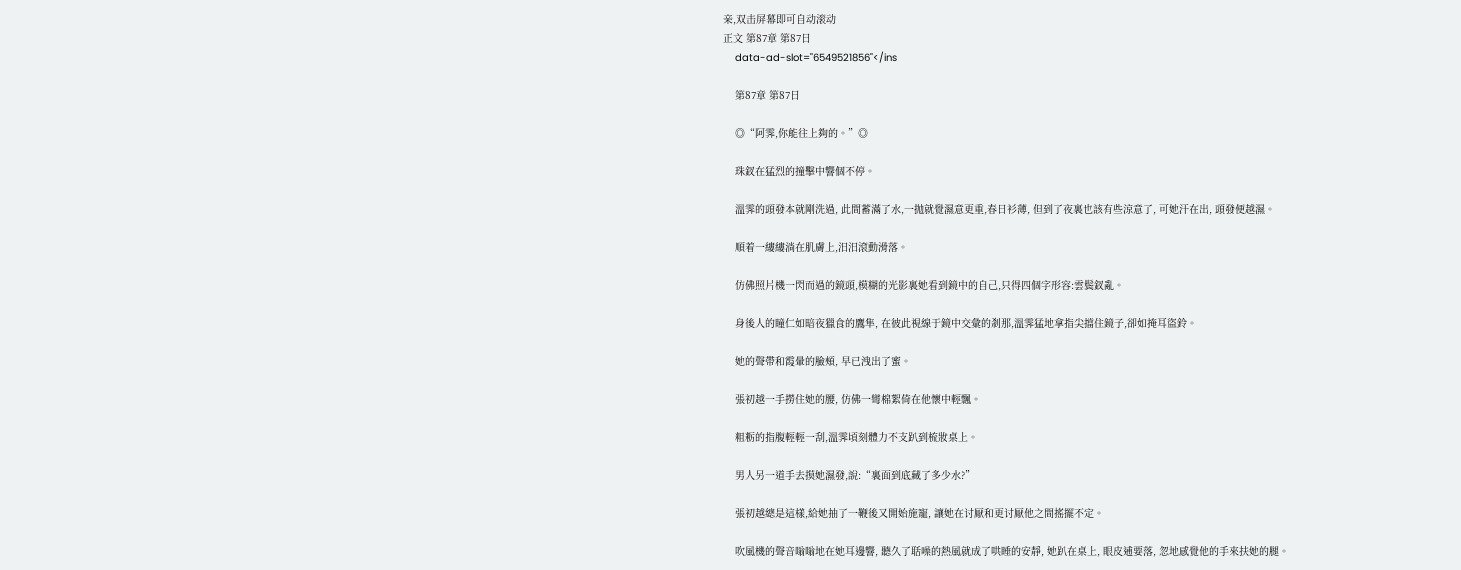亲,双击屏幕即可自动滚动
正文 第87章 第87日
    data-ad-slot="6549521856"</ins

    第87章 第87日

    ◎“阿霁,你能往上夠的。”◎

    珠釵在猛烈的撞擊中響個不停。

    溫霁的頭發本就剛洗過, 此間蓄滿了水,一抛就覺濕意更重,春日衫薄, 但到了夜裏也該有些涼意了, 可她汗在出, 頭發便越濕。

    順着一縷縷淌在肌膚上,汨汨滾動滑落。

    仿佛照片機一閃而過的鏡頭,模糊的光影裏她看到鏡中的自己,只得四個字形容:雲鬓釵亂。

    身後人的瞳仁如暗夜獵食的鷹隼, 在彼此視線于鏡中交彙的剎那,溫霁猛地拿指尖擋住鏡子,卻如掩耳盜鈴。

    她的聲帶和霞暈的臉頰, 早已洩出了蜜。

    張初越一手撈住她的腰, 仿佛一彎棉絮倚在他懷中輕飄。

    粗粝的指腹輕輕一刮,溫霁頃刻體力不支趴到梳妝桌上。

    男人另一道手去摸她濕發,說:“裏面到底藏了多少水?”

    張初越總是這樣,給她抽了一鞭後又開始施寵, 讓她在讨厭和更讨厭他之間搖擺不定。

    吹風機的聲音嗡嗡地在她耳邊響, 聽久了聒噪的熱風就成了哄睡的安靜, 她趴在桌上, 眼皮逋要落, 忽地感覺他的手來扶她的腿。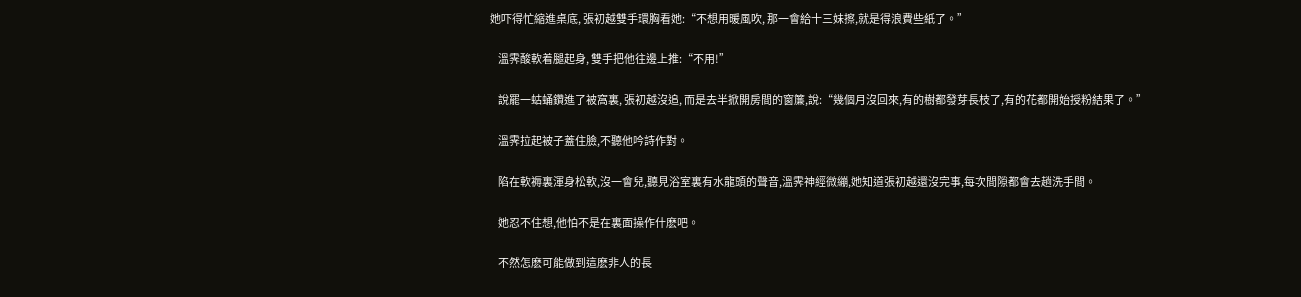她吓得忙縮進桌底, 張初越雙手環胸看她:“不想用暖風吹, 那一會給十三妹擦,就是得浪費些紙了。”

    溫霁酸軟着腿起身, 雙手把他往邊上推:“不用!”

    說罷一蛄蛹鑽進了被窩裏, 張初越沒追, 而是去半掀開房間的窗簾,說:“幾個月沒回來,有的樹都發芽長枝了,有的花都開始授粉結果了。”

    溫霁拉起被子蓋住臉,不聽他吟詩作對。

    陷在軟褥裏渾身松軟,沒一會兒,聽見浴室裏有水龍頭的聲音,溫霁神經微繃,她知道張初越還沒完事,每次間隙都會去趟洗手間。

    她忍不住想,他怕不是在裏面操作什麽吧。

    不然怎麽可能做到這麽非人的長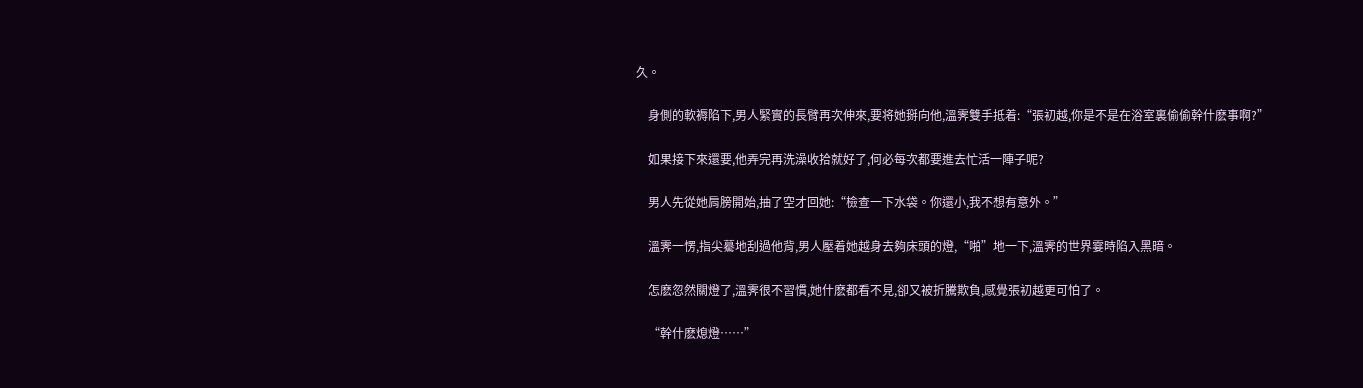久。

    身側的軟褥陷下,男人緊實的長臂再次伸來,要将她掰向他,溫霁雙手抵着:“張初越,你是不是在浴室裏偷偷幹什麽事啊?”

    如果接下來還要,他弄完再洗澡收拾就好了,何必每次都要進去忙活一陣子呢?

    男人先從她肩膀開始,抽了空才回她:“檢查一下水袋。你還小,我不想有意外。”

    溫霁一愣,指尖驀地刮過他背,男人壓着她越身去夠床頭的燈,“啪”地一下,溫霁的世界霎時陷入黑暗。

    怎麽忽然關燈了,溫霁很不習慣,她什麽都看不見,卻又被折騰欺負,感覺張初越更可怕了。

    “幹什麽熄燈……”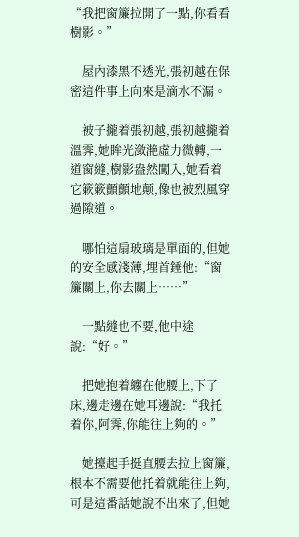“我把窗簾拉開了一點,你看看樹影。”

    屋內漆黑不透光,張初越在保密這件事上向來是滴水不漏。

    被子攏着張初越,張初越攏着溫霁,她眸光潋滟虛力微轉,一道窗縫,樹影盎然闖入,她看着它簌簌顫顫地颠,像也被烈風穿過隙道。

    哪怕這扇玻璃是單面的,但她的安全感淺薄,埋首錘他:“窗簾關上,你去關上……”

    一點縫也不要,他中途說:“好。”

    把她抱着纏在他腰上,下了床,邊走邊在她耳邊說:“我托着你,阿霁,你能往上夠的。”

    她擡起手挺直腰去拉上窗簾,根本不需要他托着就能往上夠,可是這番話她說不出來了,但她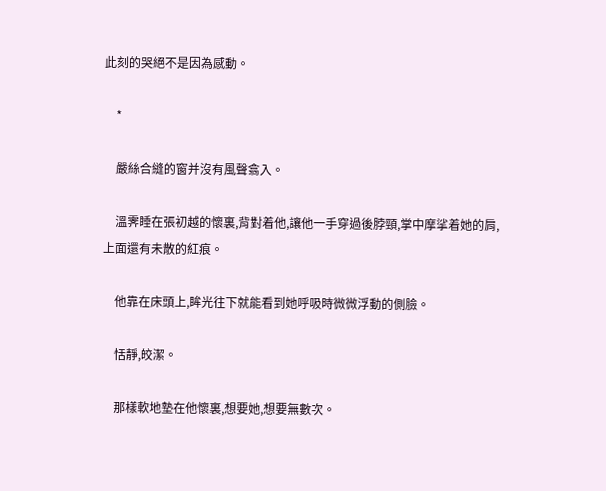此刻的哭絕不是因為感動。

    *

    嚴絲合縫的窗并沒有風聲翕入。

    溫霁睡在張初越的懷裏,背對着他,讓他一手穿過後脖頸,掌中摩挲着她的肩,上面還有未散的紅痕。

    他靠在床頭上,眸光往下就能看到她呼吸時微微浮動的側臉。

    恬靜,皎潔。

    那樣軟地墊在他懷裏,想要她,想要無數次。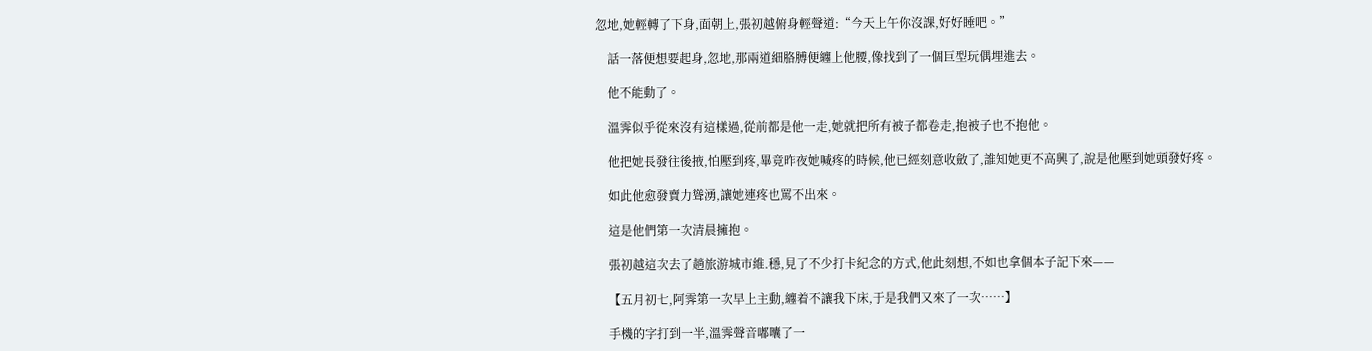忽地,她輕轉了下身,面朝上,張初越俯身輕聲道:“今天上午你沒課,好好睡吧。”

    話一落便想要起身,忽地,那兩道細胳膊便纏上他腰,像找到了一個巨型玩偶埋進去。

    他不能動了。

    溫霁似乎從來沒有這樣過,從前都是他一走,她就把所有被子都卷走,抱被子也不抱他。

    他把她長發往後掖,怕壓到疼,畢竟昨夜她喊疼的時候,他已經刻意收斂了,誰知她更不高興了,說是他壓到她頭發好疼。

    如此他愈發賣力聳湧,讓她連疼也罵不出來。

    這是他們第一次清晨擁抱。

    張初越這次去了趟旅游城市維.穩,見了不少打卡紀念的方式,他此刻想,不如也拿個本子記下來——

    【五月初七,阿霁第一次早上主動,纏着不讓我下床,于是我們又來了一次……】

    手機的字打到一半,溫霁聲音嘟囔了一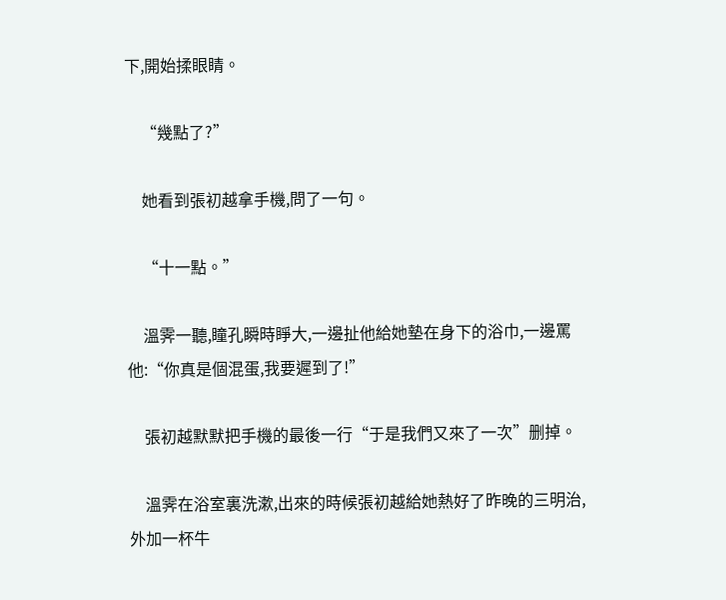下,開始揉眼睛。

    “幾點了?”

    她看到張初越拿手機,問了一句。

    “十一點。”

    溫霁一聽,瞳孔瞬時睜大,一邊扯他給她墊在身下的浴巾,一邊罵他:“你真是個混蛋,我要遲到了!”

    張初越默默把手機的最後一行“于是我們又來了一次”删掉。

    溫霁在浴室裏洗漱,出來的時候張初越給她熱好了昨晚的三明治,外加一杯牛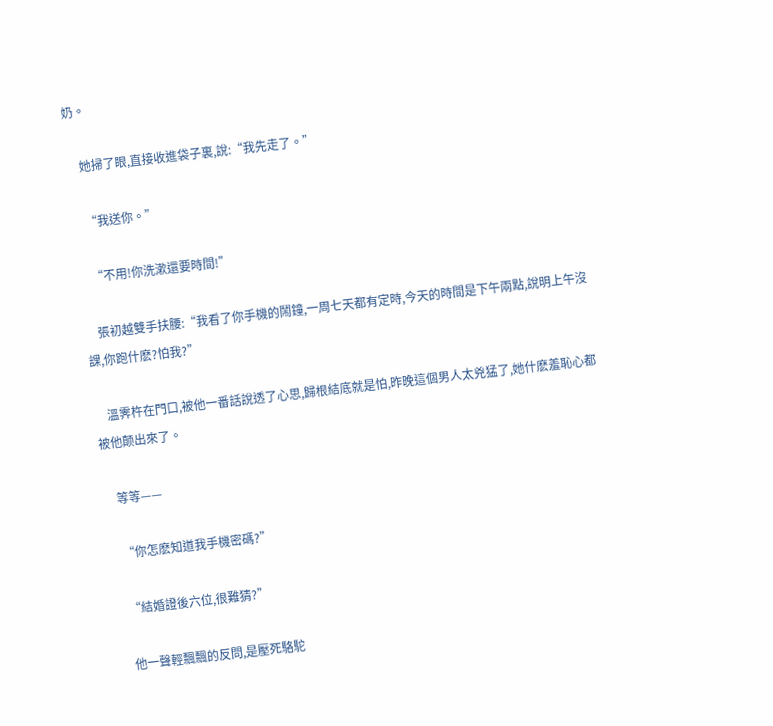奶。

    她掃了眼,直接收進袋子裏,說:“我先走了。”

    “我送你。”

    “不用!你洗漱還要時間!”

    張初越雙手扶腰:“我看了你手機的鬧鐘,一周七天都有定時,今天的時間是下午兩點,說明上午沒課,你跑什麽?怕我?”

    溫霁杵在門口,被他一番話說透了心思,歸根結底就是怕,昨晚這個男人太兇猛了,她什麽羞恥心都被他颠出來了。

    等等——

    “你怎麽知道我手機密碼?”

    “結婚證後六位,很難猜?”

    他一聲輕飄飄的反問,是壓死駱駝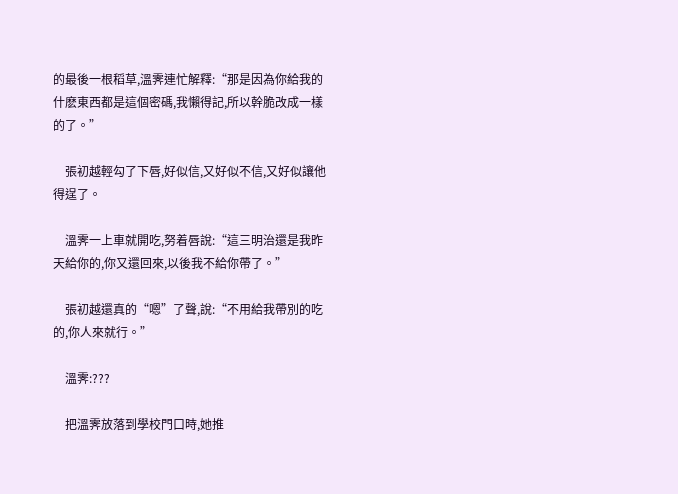的最後一根稻草,溫霁連忙解釋:“那是因為你給我的什麽東西都是這個密碼,我懶得記,所以幹脆改成一樣的了。”

    張初越輕勾了下唇,好似信,又好似不信,又好似讓他得逞了。

    溫霁一上車就開吃,努着唇說:“這三明治還是我昨天給你的,你又還回來,以後我不給你帶了。”

    張初越還真的“嗯”了聲,說:“不用給我帶別的吃的,你人來就行。”

    溫霁:???

    把溫霁放落到學校門口時,她推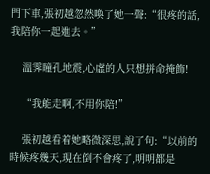門下車,張初越忽然喚了她一聲:“很疼的話,我陪你一起進去。”

    溫霁瞳孔地震,心虛的人只想拼命掩飾!

    “我能走啊,不用你陪!”

    張初越看着她略微深思,說了句:“以前的時候疼幾天,現在倒不會疼了,明明都是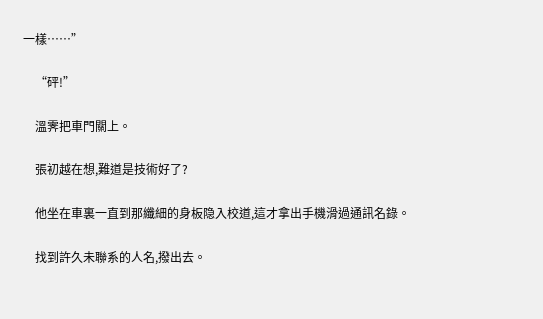一樣……”

    “砰!”

    溫霁把車門關上。

    張初越在想,難道是技術好了?

    他坐在車裏一直到那纖細的身板隐入校道,這才拿出手機滑過通訊名錄。

    找到許久未聯系的人名,撥出去。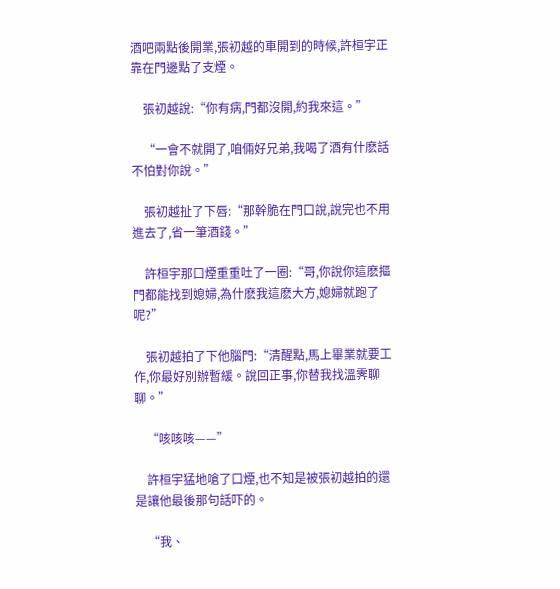酒吧兩點後開業,張初越的車開到的時候,許桓宇正靠在門邊點了支煙。

    張初越說:“你有病,門都沒開,約我來這。”

    “一會不就開了,咱倆好兄弟,我喝了酒有什麽話不怕對你說。”

    張初越扯了下唇:“那幹脆在門口說,說完也不用進去了,省一筆酒錢。”

    許桓宇那口煙重重吐了一圈:“哥,你說你這麽摳門都能找到媳婦,為什麽我這麽大方,媳婦就跑了呢?”

    張初越拍了下他腦門:“清醒點,馬上畢業就要工作,你最好別辦暫緩。說回正事,你替我找溫霁聊聊。”

    “咳咳咳——”

    許桓宇猛地嗆了口煙,也不知是被張初越拍的還是讓他最後那句話吓的。

    “我、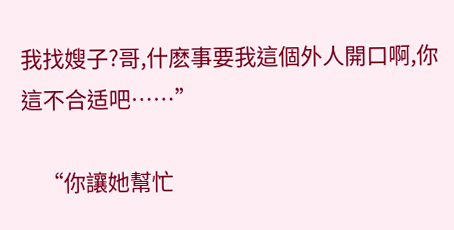我找嫂子?哥,什麽事要我這個外人開口啊,你這不合适吧……”

    “你讓她幫忙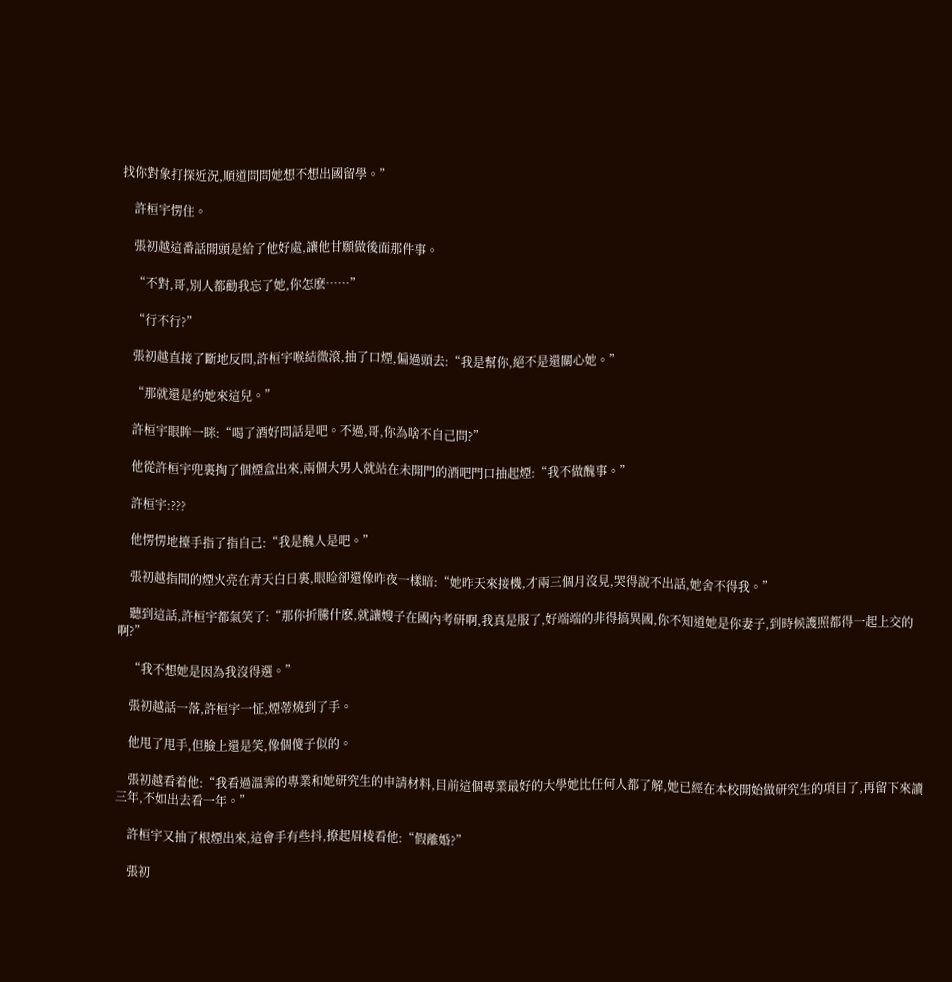找你對象打探近況,順道問問她想不想出國留學。”

    許桓宇愣住。

    張初越這番話開頭是給了他好處,讓他甘願做後面那件事。

    “不對,哥,別人都勸我忘了她,你怎麽……”

    “行不行?”

    張初越直接了斷地反問,許桓宇喉結微滾,抽了口煙,偏過頭去:“我是幫你,絕不是還關心她。”

    “那就還是約她來這兒。”

    許桓宇眼眸一眯:“喝了酒好問話是吧。不過,哥,你為啥不自己問?”

    他從許桓宇兜裏掏了個煙盒出來,兩個大男人就站在未開門的酒吧門口抽起煙:“我不做醜事。”

    許桓宇:???

    他愣愣地擡手指了指自己:“我是醜人是吧。”

    張初越指間的煙火亮在青天白日裏,眼睑卻還像昨夜一樣暗:“她昨天來接機,才兩三個月沒見,哭得說不出話,她舍不得我。”

    聽到這話,許桓宇都氣笑了:“那你折騰什麽,就讓嫂子在國內考研啊,我真是服了,好端端的非得搞異國,你不知道她是你妻子,到時候護照都得一起上交的啊?”

    “我不想她是因為我沒得選。”

    張初越話一落,許桓宇一怔,煙蒂燒到了手。

    他甩了甩手,但臉上還是笑,像個傻子似的。

    張初越看着他:“我看過溫霁的專業和她研究生的申請材料,目前這個專業最好的大學她比任何人都了解,她已經在本校開始做研究生的項目了,再留下來讀三年,不如出去看一年。”

    許桓宇又抽了根煙出來,這會手有些抖,撩起眉棱看他:“假離婚?”

    張初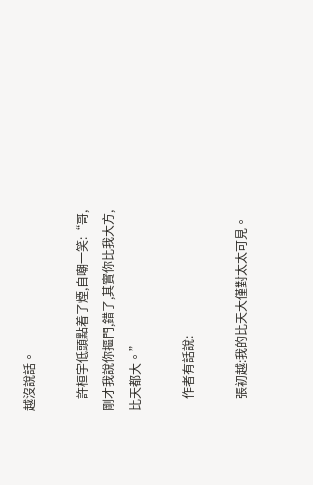越沒說話。

    許桓宇低頭點着了煙,自嘲一笑:“哥,剛才我說你摳門,錯了,其實你比我大方,比天都大。”

    作者有話說:

    張初越:我的比天大僅對太太可見。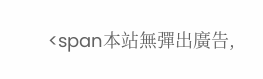<span本站無彈出廣告,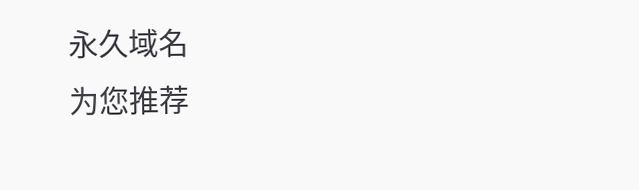永久域名
为您推荐